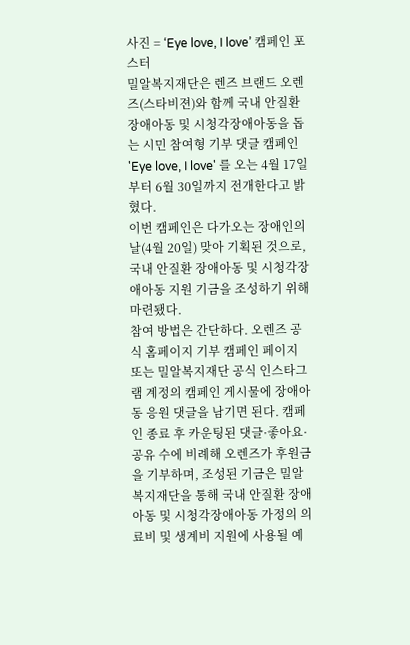사진 = ‘Eye love, I love’ 캠페인 포스터
밀알복지재단은 렌즈 브랜드 오렌즈(스타비젼)와 함께 국내 안질환 장애아동 및 시청각장애아동을 돕는 시민 참여형 기부 댓글 캠페인 'Eye love, I love' 를 오는 4월 17일부터 6월 30일까지 전개한다고 밝혔다.
이번 캠페인은 다가오는 장애인의 날(4월 20일) 맞아 기획된 것으로, 국내 안질환 장애아동 및 시청각장애아동 지원 기금을 조성하기 위해 마련됐다.
참여 방법은 간단하다. 오렌즈 공식 홈페이지 기부 캠페인 페이지 또는 밀알복지재단 공식 인스타그램 계정의 캠페인 게시물에 장애아동 응원 댓글을 남기면 된다. 캠페인 종료 후 카운팅된 댓글·좋아요·공유 수에 비례해 오렌즈가 후원금을 기부하며, 조성된 기금은 밀알복지재단을 통해 국내 안질환 장애아동 및 시청각장애아동 가정의 의료비 및 생계비 지원에 사용될 예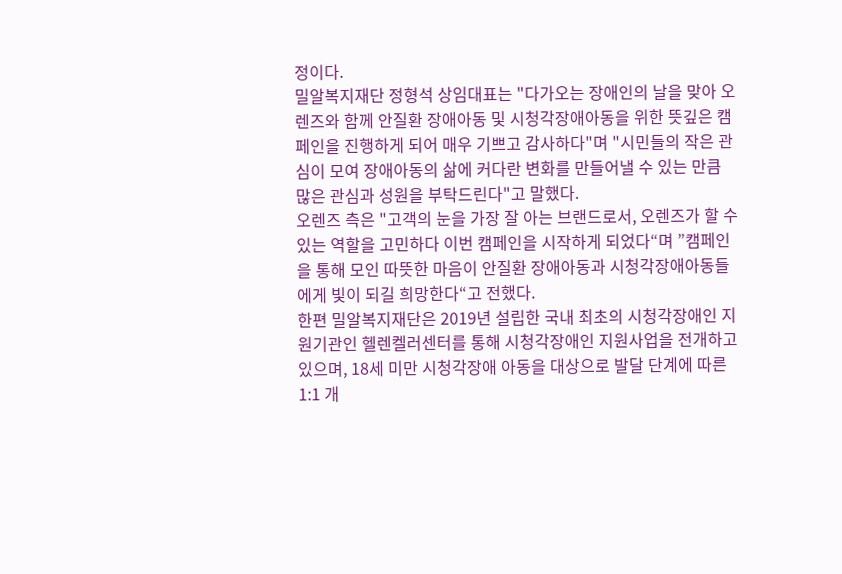정이다.
밀알복지재단 정형석 상임대표는 "다가오는 장애인의 날을 맞아 오렌즈와 함께 안질환 장애아동 및 시청각장애아동을 위한 뜻깊은 캠페인을 진행하게 되어 매우 기쁘고 감사하다"며 "시민들의 작은 관심이 모여 장애아동의 삶에 커다란 변화를 만들어낼 수 있는 만큼 많은 관심과 성원을 부탁드린다"고 말했다.
오렌즈 측은 "고객의 눈을 가장 잘 아는 브랜드로서, 오렌즈가 할 수 있는 역할을 고민하다 이번 캠페인을 시작하게 되었다“며 ”캠페인을 통해 모인 따뜻한 마음이 안질환 장애아동과 시청각장애아동들에게 빛이 되길 희망한다“고 전했다.
한편 밀알복지재단은 2019년 설립한 국내 최초의 시청각장애인 지원기관인 헬렌켈러센터를 통해 시청각장애인 지원사업을 전개하고 있으며, 18세 미만 시청각장애 아동을 대상으로 발달 단계에 따른 1:1 개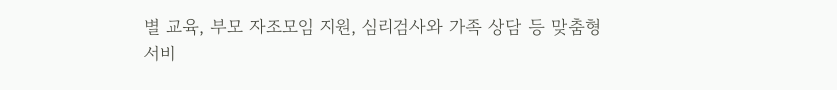별 교육, 부모 자조모임 지원, 심리검사와 가족 상담 등 맞춤형 서비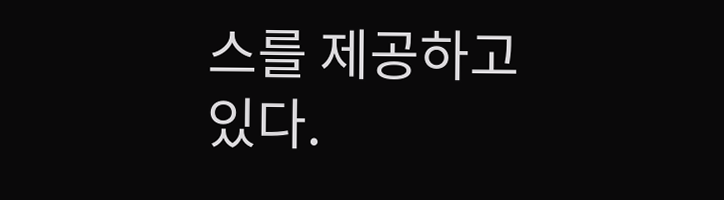스를 제공하고 있다.